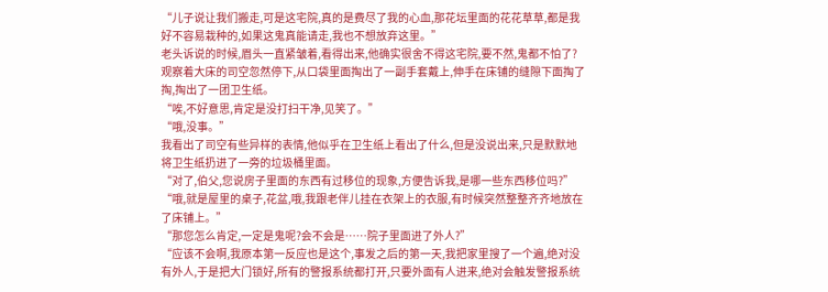“儿子说让我们搬走,可是这宅院,真的是费尽了我的心血,那花坛里面的花花草草,都是我好不容易栽种的,如果这鬼真能请走,我也不想放弃这里。”
老头诉说的时候,眉头一直紧皱着,看得出来,他确实很舍不得这宅院,要不然,鬼都不怕了?
观察着大床的司空忽然停下,从口袋里面掏出了一副手套戴上,伸手在床铺的缝隙下面掏了掏,掏出了一团卫生纸。
“唉,不好意思,肯定是没打扫干净,见笑了。”
“哦,没事。”
我看出了司空有些异样的表情,他似乎在卫生纸上看出了什么,但是没说出来,只是默默地将卫生纸扔进了一旁的垃圾桶里面。
“对了,伯父,您说房子里面的东西有过移位的现象,方便告诉我,是哪一些东西移位吗?”
“哦,就是屋里的桌子,花盆,哦,我跟老伴儿挂在衣架上的衣服,有时候突然整整齐齐地放在了床铺上。”
“那您怎么肯定,一定是鬼呢?会不会是……院子里面进了外人?”
“应该不会啊,我原本第一反应也是这个,事发之后的第一天,我把家里搜了一个遍,绝对没有外人,于是把大门锁好,所有的警报系统都打开,只要外面有人进来,绝对会触发警报系统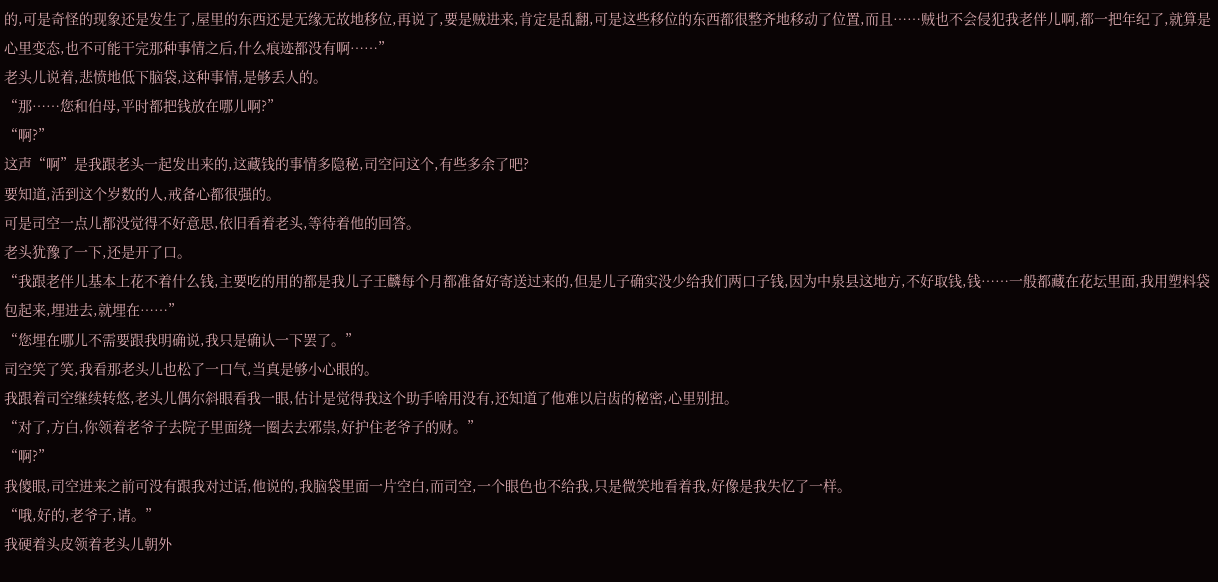的,可是奇怪的现象还是发生了,屋里的东西还是无缘无故地移位,再说了,要是贼进来,肯定是乱翻,可是这些移位的东西都很整齐地移动了位置,而且……贼也不会侵犯我老伴儿啊,都一把年纪了,就算是心里变态,也不可能干完那种事情之后,什么痕迹都没有啊……”
老头儿说着,悲愤地低下脑袋,这种事情,是够丢人的。
“那……您和伯母,平时都把钱放在哪儿啊?”
“啊?”
这声“啊”是我跟老头一起发出来的,这藏钱的事情多隐秘,司空问这个,有些多余了吧?
要知道,活到这个岁数的人,戒备心都很强的。
可是司空一点儿都没觉得不好意思,依旧看着老头,等待着他的回答。
老头犹豫了一下,还是开了口。
“我跟老伴儿基本上花不着什么钱,主要吃的用的都是我儿子王麟每个月都准备好寄送过来的,但是儿子确实没少给我们两口子钱,因为中泉县这地方,不好取钱,钱……一般都藏在花坛里面,我用塑料袋包起来,埋进去,就埋在……”
“您埋在哪儿不需要跟我明确说,我只是确认一下罢了。”
司空笑了笑,我看那老头儿也松了一口气,当真是够小心眼的。
我跟着司空继续转悠,老头儿偶尔斜眼看我一眼,估计是觉得我这个助手啥用没有,还知道了他难以启齿的秘密,心里别扭。
“对了,方白,你领着老爷子去院子里面绕一圈去去邪祟,好护住老爷子的财。”
“啊?”
我傻眼,司空进来之前可没有跟我对过话,他说的,我脑袋里面一片空白,而司空,一个眼色也不给我,只是微笑地看着我,好像是我失忆了一样。
“哦,好的,老爷子,请。”
我硬着头皮领着老头儿朝外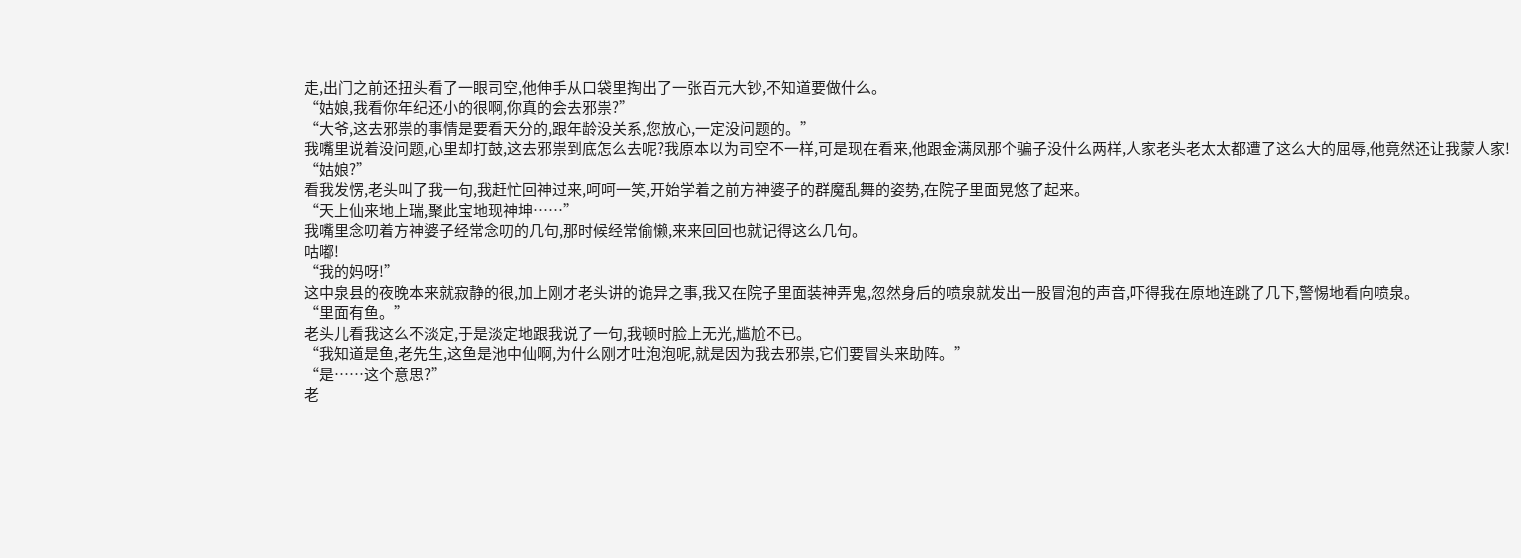走,出门之前还扭头看了一眼司空,他伸手从口袋里掏出了一张百元大钞,不知道要做什么。
“姑娘,我看你年纪还小的很啊,你真的会去邪祟?”
“大爷,这去邪祟的事情是要看天分的,跟年龄没关系,您放心,一定没问题的。”
我嘴里说着没问题,心里却打鼓,这去邪祟到底怎么去呢?我原本以为司空不一样,可是现在看来,他跟金满凤那个骗子没什么两样,人家老头老太太都遭了这么大的屈辱,他竟然还让我蒙人家!
“姑娘?”
看我发愣,老头叫了我一句,我赶忙回神过来,呵呵一笑,开始学着之前方神婆子的群魔乱舞的姿势,在院子里面晃悠了起来。
“天上仙来地上瑞,聚此宝地现神坤……”
我嘴里念叨着方神婆子经常念叨的几句,那时候经常偷懒,来来回回也就记得这么几句。
咕嘟!
“我的妈呀!”
这中泉县的夜晚本来就寂静的很,加上刚才老头讲的诡异之事,我又在院子里面装神弄鬼,忽然身后的喷泉就发出一股冒泡的声音,吓得我在原地连跳了几下,警惕地看向喷泉。
“里面有鱼。”
老头儿看我这么不淡定,于是淡定地跟我说了一句,我顿时脸上无光,尴尬不已。
“我知道是鱼,老先生,这鱼是池中仙啊,为什么刚才吐泡泡呢,就是因为我去邪祟,它们要冒头来助阵。”
“是……这个意思?”
老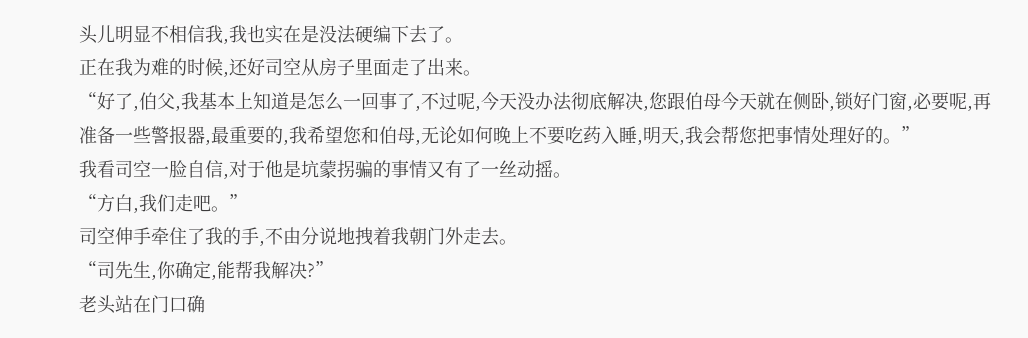头儿明显不相信我,我也实在是没法硬编下去了。
正在我为难的时候,还好司空从房子里面走了出来。
“好了,伯父,我基本上知道是怎么一回事了,不过呢,今天没办法彻底解决,您跟伯母今天就在侧卧,锁好门窗,必要呢,再准备一些警报器,最重要的,我希望您和伯母,无论如何晚上不要吃药入睡,明天,我会帮您把事情处理好的。”
我看司空一脸自信,对于他是坑蒙拐骗的事情又有了一丝动摇。
“方白,我们走吧。”
司空伸手牵住了我的手,不由分说地拽着我朝门外走去。
“司先生,你确定,能帮我解决?”
老头站在门口确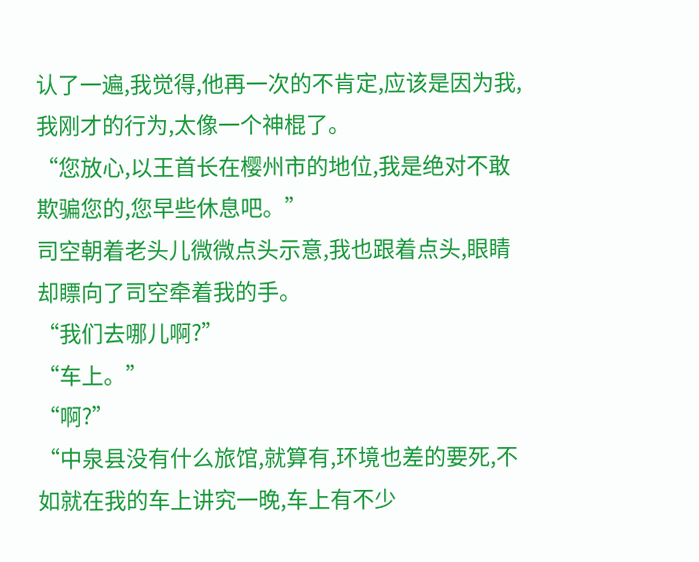认了一遍,我觉得,他再一次的不肯定,应该是因为我,我刚才的行为,太像一个神棍了。
“您放心,以王首长在樱州市的地位,我是绝对不敢欺骗您的,您早些休息吧。”
司空朝着老头儿微微点头示意,我也跟着点头,眼睛却瞟向了司空牵着我的手。
“我们去哪儿啊?”
“车上。”
“啊?”
“中泉县没有什么旅馆,就算有,环境也差的要死,不如就在我的车上讲究一晚,车上有不少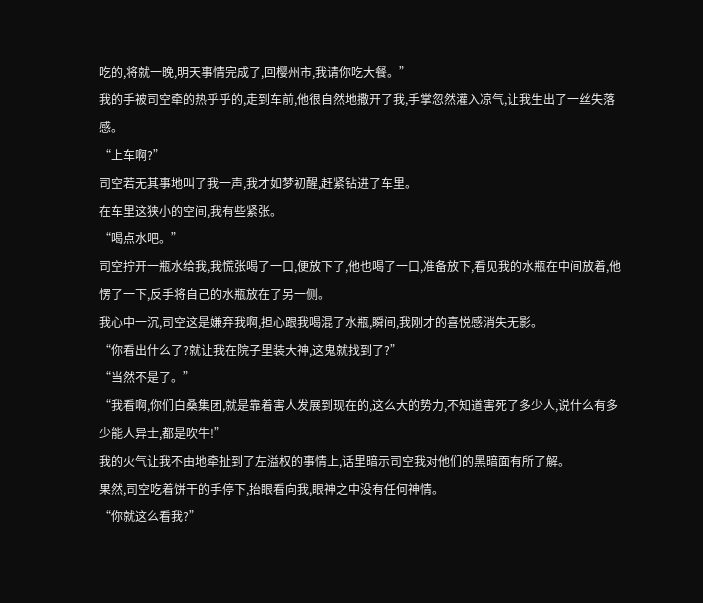吃的,将就一晚,明天事情完成了,回樱州市,我请你吃大餐。”
我的手被司空牵的热乎乎的,走到车前,他很自然地撒开了我,手掌忽然灌入凉气,让我生出了一丝失落感。
“上车啊?”
司空若无其事地叫了我一声,我才如梦初醒,赶紧钻进了车里。
在车里这狭小的空间,我有些紧张。
“喝点水吧。”
司空拧开一瓶水给我,我慌张喝了一口,便放下了,他也喝了一口,准备放下,看见我的水瓶在中间放着,他愣了一下,反手将自己的水瓶放在了另一侧。
我心中一沉,司空这是嫌弃我啊,担心跟我喝混了水瓶,瞬间,我刚才的喜悦感消失无影。
“你看出什么了?就让我在院子里装大神,这鬼就找到了?”
“当然不是了。”
“我看啊,你们白桑集团,就是靠着害人发展到现在的,这么大的势力,不知道害死了多少人,说什么有多少能人异士,都是吹牛!”
我的火气让我不由地牵扯到了左溢权的事情上,话里暗示司空我对他们的黑暗面有所了解。
果然,司空吃着饼干的手停下,抬眼看向我,眼神之中没有任何神情。
“你就这么看我?”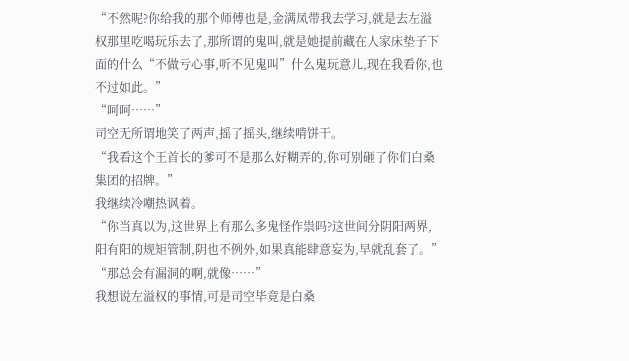“不然呢?你给我的那个师傅也是,金满凤带我去学习,就是去左溢权那里吃喝玩乐去了,那所谓的鬼叫,就是她提前藏在人家床垫子下面的什么“不做亏心事,听不见鬼叫”什么鬼玩意儿,现在我看你,也不过如此。”
“呵呵……”
司空无所谓地笑了两声,摇了摇头,继续啃饼干。
“我看这个王首长的爹可不是那么好糊弄的,你可别砸了你们白桑集团的招牌。”
我继续冷嘲热讽着。
“你当真以为,这世界上有那么多鬼怪作祟吗?这世间分阴阳两界,阳有阳的规矩管制,阴也不例外,如果真能肆意妄为,早就乱套了。”
“那总会有漏洞的啊,就像……”
我想说左溢权的事情,可是司空毕竟是白桑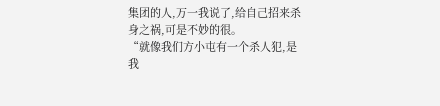集团的人,万一我说了,给自己招来杀身之祸,可是不妙的很。
“就像我们方小屯有一个杀人犯,是我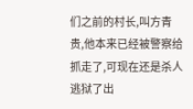们之前的村长,叫方青贵,他本来已经被警察给抓走了,可现在还是杀人逃狱了出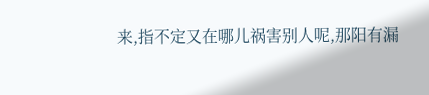来,指不定又在哪儿祸害别人呢,那阳有漏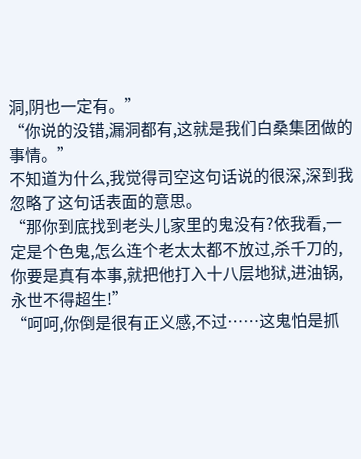洞,阴也一定有。”
“你说的没错,漏洞都有,这就是我们白桑集团做的事情。”
不知道为什么,我觉得司空这句话说的很深,深到我忽略了这句话表面的意思。
“那你到底找到老头儿家里的鬼没有?依我看,一定是个色鬼,怎么连个老太太都不放过,杀千刀的,你要是真有本事,就把他打入十八层地狱,进油锅,永世不得超生!”
“呵呵,你倒是很有正义感,不过……这鬼怕是抓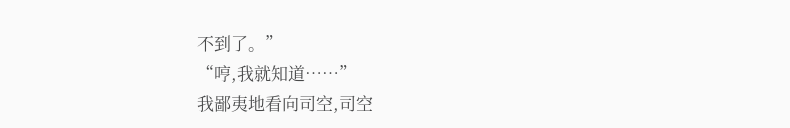不到了。”
“哼,我就知道……”
我鄙夷地看向司空,司空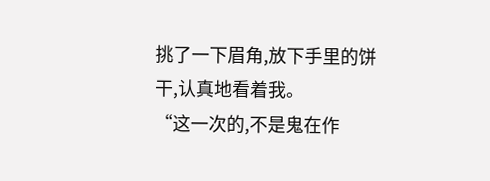挑了一下眉角,放下手里的饼干,认真地看着我。
“这一次的,不是鬼在作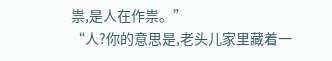祟,是人在作祟。”
“人?你的意思是,老头儿家里藏着一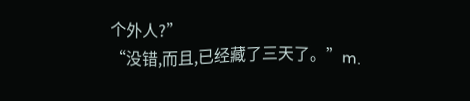个外人?”
“没错,而且,已经藏了三天了。”m.